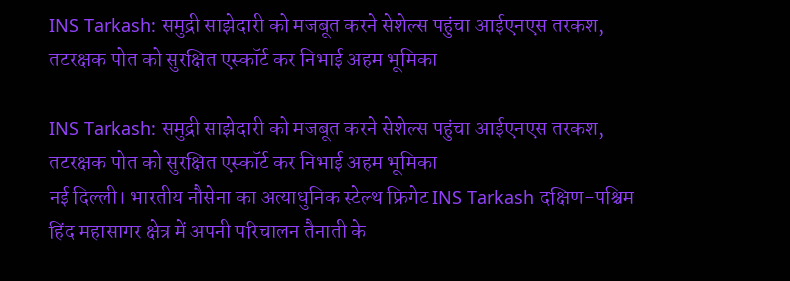INS Tarkash: समुद्री साझेदारी को मजबूत करने सेशेल्स पहुंचा आईएनएस तरकश, तटरक्षक पोत को सुरक्षित एस्कॉर्ट कर निभाई अहम भूमिका

INS Tarkash: समुद्री साझेदारी को मजबूत करने सेशेल्स पहुंचा आईएनएस तरकश, तटरक्षक पोत को सुरक्षित एस्कॉर्ट कर निभाई अहम भूमिका
नई दिल्ली। भारतीय नौसेना का अत्याधुनिक स्टेल्थ फ्रिगेट INS Tarkash दक्षिण-पश्चिम हिंद महासागर क्षेत्र में अपनी परिचालन तैनाती के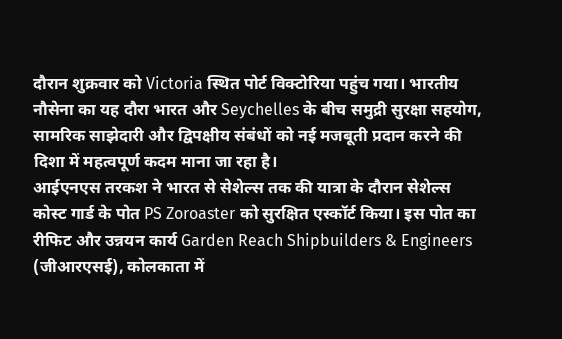दौरान शुक्रवार को Victoria स्थित पोर्ट विक्टोरिया पहुंच गया। भारतीय नौसेना का यह दौरा भारत और Seychelles के बीच समुद्री सुरक्षा सहयोग, सामरिक साझेदारी और द्विपक्षीय संबंधों को नई मजबूती प्रदान करने की दिशा में महत्वपूर्ण कदम माना जा रहा है।
आईएनएस तरकश ने भारत से सेशेल्स तक की यात्रा के दौरान सेशेल्स कोस्ट गार्ड के पोत PS Zoroaster को सुरक्षित एस्कॉर्ट किया। इस पोत का रीफिट और उन्नयन कार्य Garden Reach Shipbuilders & Engineers (जीआरएसई), कोलकाता में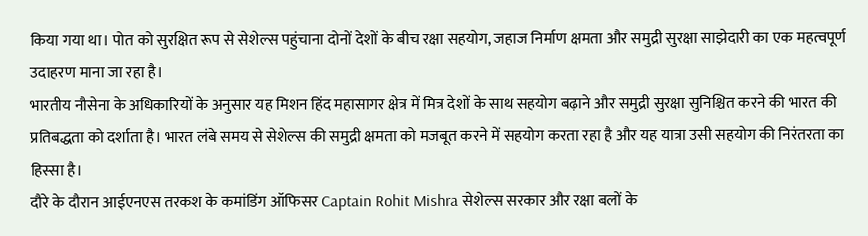किया गया था। पोत को सुरक्षित रूप से सेशेल्स पहुंचाना दोनों देशों के बीच रक्षा सहयोग, जहाज निर्माण क्षमता और समुद्री सुरक्षा साझेदारी का एक महत्वपूर्ण उदाहरण माना जा रहा है।
भारतीय नौसेना के अधिकारियों के अनुसार यह मिशन हिंद महासागर क्षेत्र में मित्र देशों के साथ सहयोग बढ़ाने और समुद्री सुरक्षा सुनिश्चित करने की भारत की प्रतिबद्धता को दर्शाता है। भारत लंबे समय से सेशेल्स की समुद्री क्षमता को मजबूत करने में सहयोग करता रहा है और यह यात्रा उसी सहयोग की निरंतरता का हिस्सा है।
दौरे के दौरान आईएनएस तरकश के कमांडिंग ऑफिसर Captain Rohit Mishra सेशेल्स सरकार और रक्षा बलों के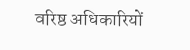वरिष्ठ अधिकारियों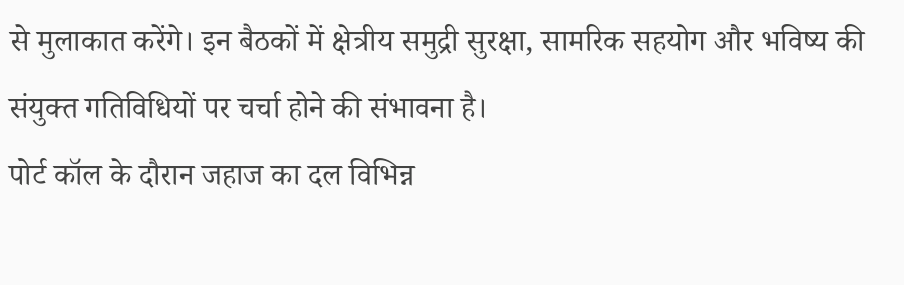से मुलाकात करेंगे। इन बैठकों में क्षेत्रीय समुद्री सुरक्षा, सामरिक सहयोग और भविष्य की संयुक्त गतिविधियों पर चर्चा होने की संभावना है।
पोर्ट कॉल के दौरान जहाज का दल विभिन्न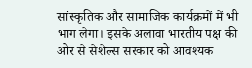सांस्कृतिक और सामाजिक कार्यक्रमों में भी भाग लेगा। इसके अलावा भारतीय पक्ष की ओर से सेशेल्स सरकार को आवश्यक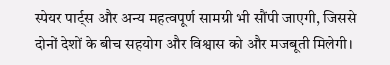स्पेयर पार्ट्स और अन्य महत्वपूर्ण सामग्री भी सौंपी जाएगी, जिससे दोनों देशों के बीच सहयोग और विश्वास को और मजबूती मिलेगी।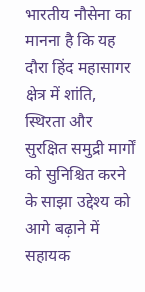भारतीय नौसेना का मानना है कि यह दौरा हिंद महासागर क्षेत्र में शांति, स्थिरता और सुरक्षित समुद्री मार्गों को सुनिश्चित करने के साझा उद्देश्य को आगे बढ़ाने में सहायक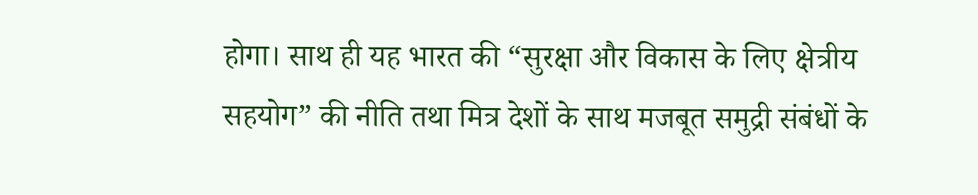होगा। साथ ही यह भारत की “सुरक्षा और विकास के लिए क्षेत्रीय सहयोग” की नीति तथा मित्र देशों के साथ मजबूत समुद्री संबंधों के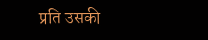प्रति उसकी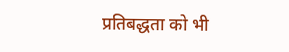प्रतिबद्धता को भी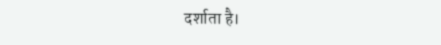दर्शाता है।